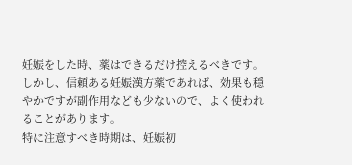妊娠をした時、薬はできるだけ控えるべきです。
しかし、信頼ある妊娠漢方薬であれば、効果も穏やかですが副作用なども少ないので、よく使われることがあります。
特に注意すべき時期は、妊娠初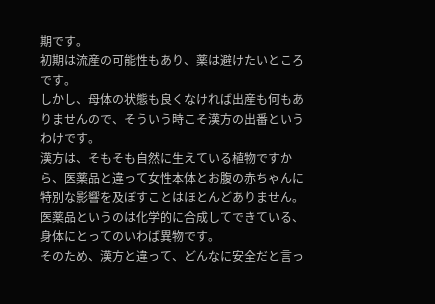期です。
初期は流産の可能性もあり、薬は避けたいところです。
しかし、母体の状態も良くなければ出産も何もありませんので、そういう時こそ漢方の出番というわけです。
漢方は、そもそも自然に生えている植物ですから、医薬品と違って女性本体とお腹の赤ちゃんに特別な影響を及ぼすことはほとんどありません。
医薬品というのは化学的に合成してできている、身体にとってのいわば異物です。
そのため、漢方と違って、どんなに安全だと言っ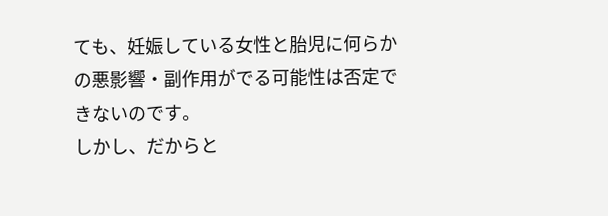ても、妊娠している女性と胎児に何らかの悪影響・副作用がでる可能性は否定できないのです。
しかし、だからと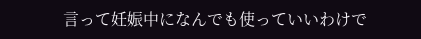言って妊娠中になんでも使っていいわけで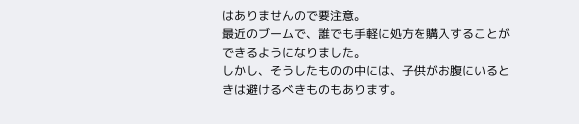はありませんので要注意。
最近のブームで、誰でも手軽に処方を購入することができるようになりました。
しかし、そうしたものの中には、子供がお腹にいるときは避けるべきものもあります。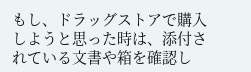もし、ドラッグストアで購入しようと思った時は、添付されている文書や箱を確認し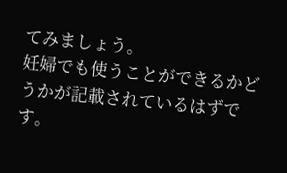てみましょう。
妊婦でも使うことができるかどうかが記載されているはずです。